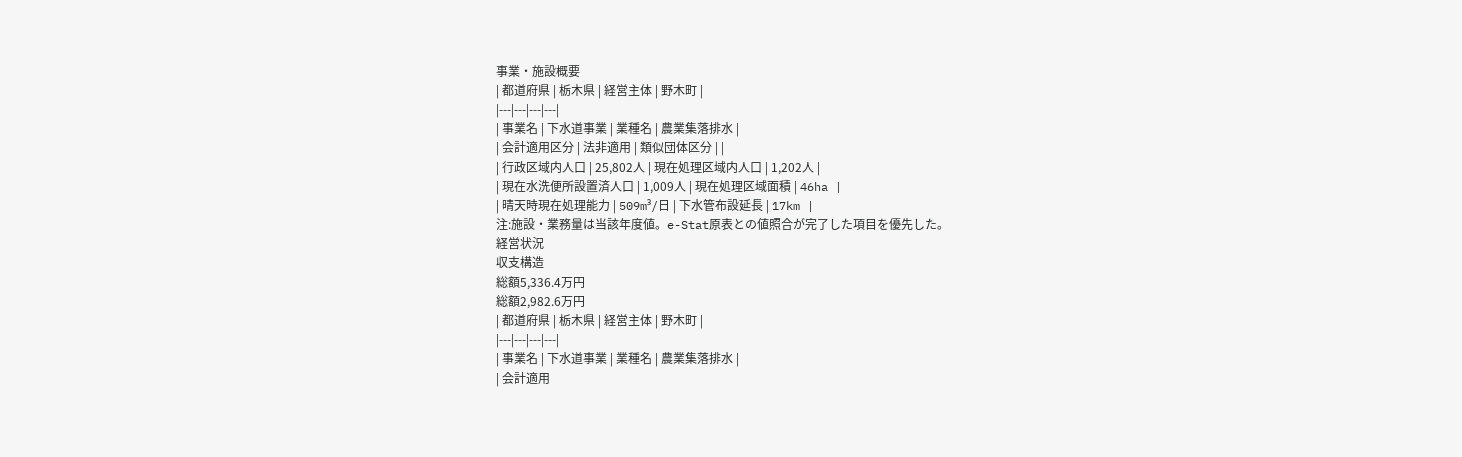事業・施設概要
| 都道府県 | 栃木県 | 経営主体 | 野木町 |
|---|---|---|---|
| 事業名 | 下水道事業 | 業種名 | 農業集落排水 |
| 会計適用区分 | 法非適用 | 類似団体区分 | |
| 行政区域内人口 | 25,802人 | 現在処理区域内人口 | 1,202人 |
| 現在水洗便所設置済人口 | 1,009人 | 現在処理区域面積 | 46ha |
| 晴天時現在処理能力 | 509m³/日 | 下水管布設延長 | 17km |
注:施設・業務量は当該年度値。e-Stat原表との値照合が完了した項目を優先した。
経営状況
収支構造
総額5,336.4万円
総額2,982.6万円
| 都道府県 | 栃木県 | 経営主体 | 野木町 |
|---|---|---|---|
| 事業名 | 下水道事業 | 業種名 | 農業集落排水 |
| 会計適用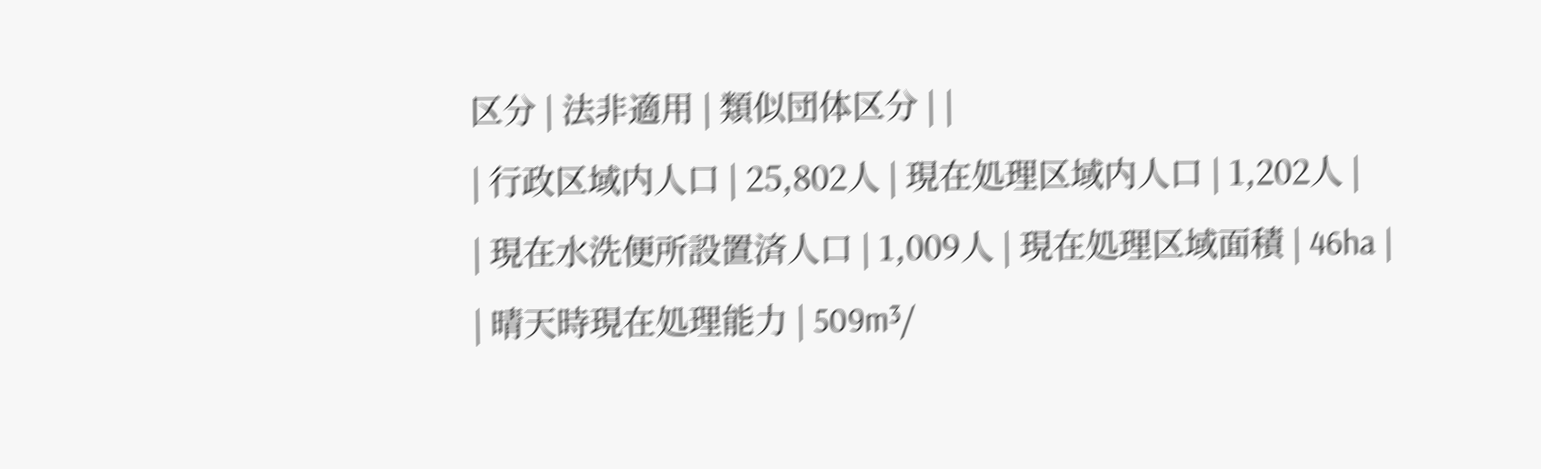区分 | 法非適用 | 類似団体区分 | |
| 行政区域内人口 | 25,802人 | 現在処理区域内人口 | 1,202人 |
| 現在水洗便所設置済人口 | 1,009人 | 現在処理区域面積 | 46ha |
| 晴天時現在処理能力 | 509m³/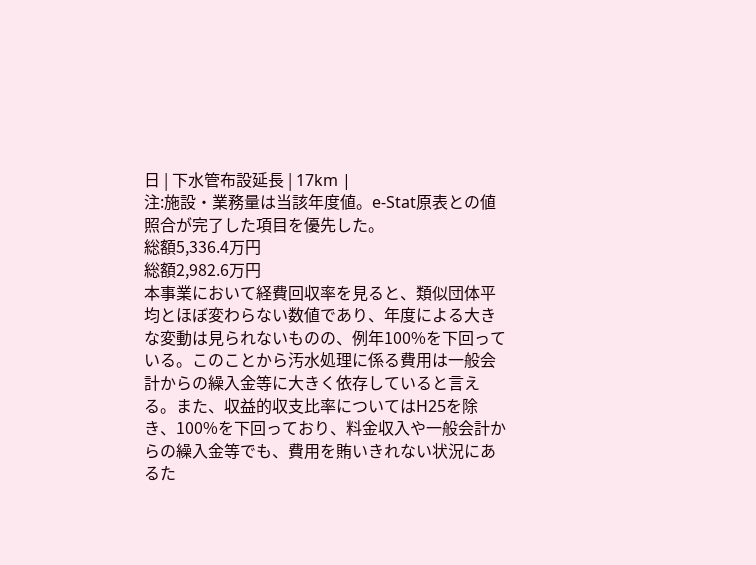日 | 下水管布設延長 | 17km |
注:施設・業務量は当該年度値。e-Stat原表との値照合が完了した項目を優先した。
総額5,336.4万円
総額2,982.6万円
本事業において経費回収率を見ると、類似団体平均とほぼ変わらない数値であり、年度による大きな変動は見られないものの、例年100%を下回っている。このことから汚水処理に係る費用は一般会計からの繰入金等に大きく依存していると言える。また、収益的収支比率についてはH25を除き、100%を下回っており、料金収入や一般会計からの繰入金等でも、費用を賄いきれない状況にあるた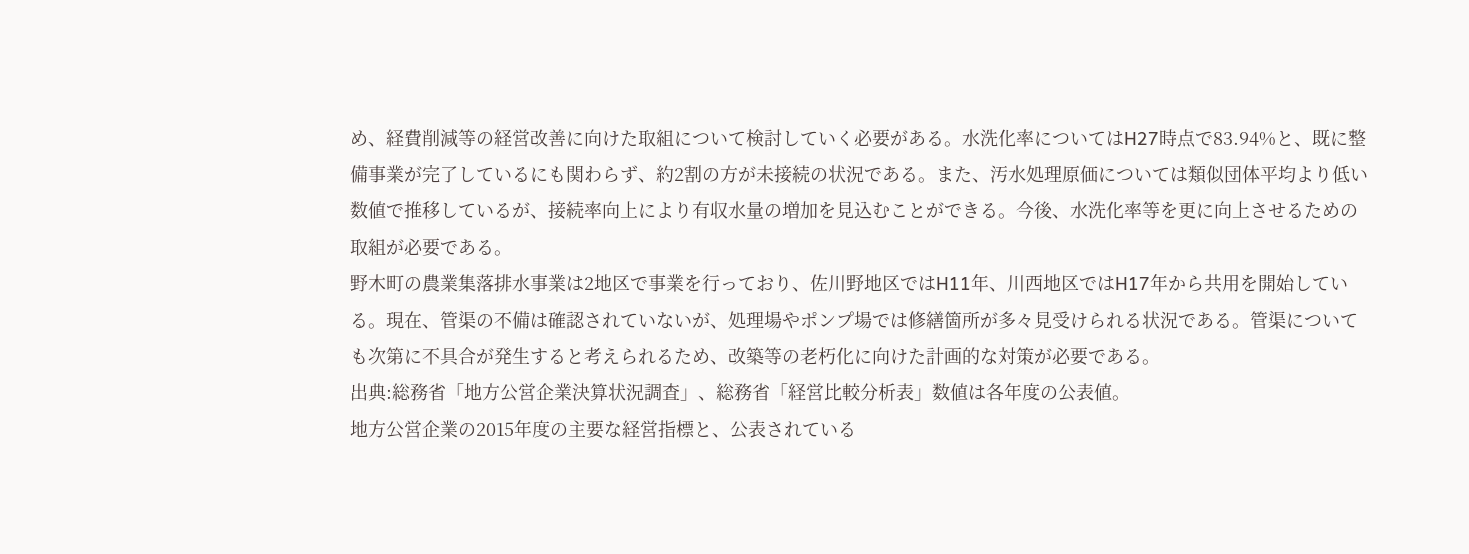め、経費削減等の経営改善に向けた取組について検討していく必要がある。水洗化率についてはH27時点で83.94%と、既に整備事業が完了しているにも関わらず、約2割の方が未接続の状況である。また、汚水処理原価については類似団体平均より低い数値で推移しているが、接続率向上により有収水量の増加を見込むことができる。今後、水洗化率等を更に向上させるための取組が必要である。
野木町の農業集落排水事業は2地区で事業を行っており、佐川野地区ではH11年、川西地区ではH17年から共用を開始している。現在、管渠の不備は確認されていないが、処理場やポンプ場では修繕箇所が多々見受けられる状況である。管渠についても次第に不具合が発生すると考えられるため、改築等の老朽化に向けた計画的な対策が必要である。
出典:総務省「地方公営企業決算状況調査」、総務省「経営比較分析表」数値は各年度の公表値。
地方公営企業の2015年度の主要な経営指標と、公表されている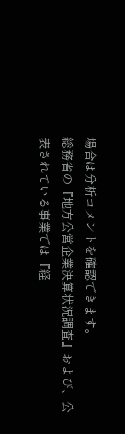場合は分析コメントを確認できます。
総務省の『地方公営企業決算状況調査』および、公表されている事業では『経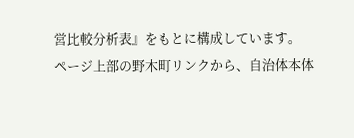営比較分析表』をもとに構成しています。
ページ上部の野木町リンクから、自治体本体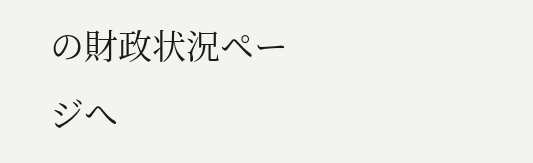の財政状況ページへ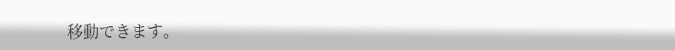移動できます。